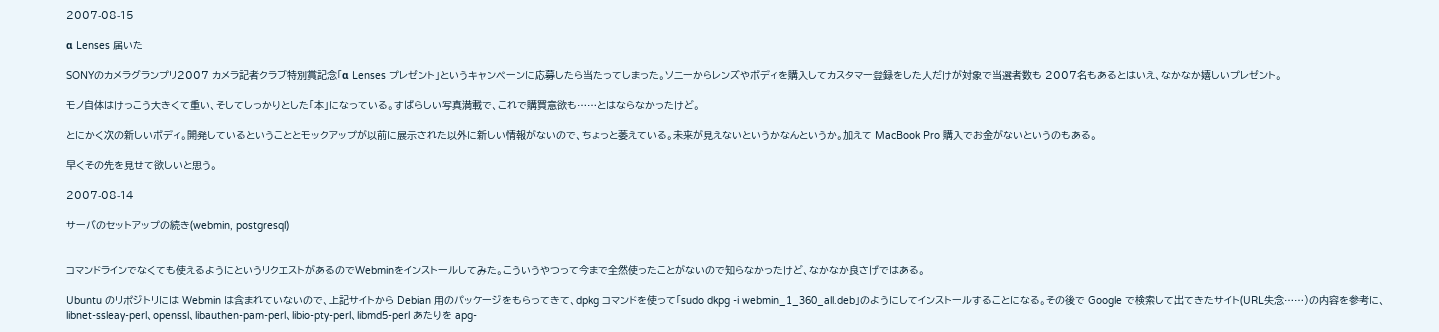2007-08-15

α Lenses 届いた

SONYのカメラグランプリ2007 カメラ記者クラブ特別賞記念「α Lenses プレゼント」というキャンペーンに応募したら当たってしまった。ソニーからレンズやボディを購入してカスタマー登録をした人だけが対象で当選者数も 2007名もあるとはいえ、なかなか嬉しいプレゼント。

モノ自体はけっこう大きくて重い、そしてしっかりとした「本」になっている。すばらしい写真満載で、これで購買意欲も……とはならなかったけど。

とにかく次の新しいボディ。開発しているということとモックアップが以前に展示された以外に新しい情報がないので、ちょっと萎えている。未来が見えないというかなんというか。加えて MacBook Pro 購入でお金がないというのもある。

早くその先を見せて欲しいと思う。

2007-08-14

サーバのセットアップの続き(webmin, postgresql)


コマンドラインでなくても使えるようにというリクエストがあるのでWebminをインストールしてみた。こういうやつって今まで全然使ったことがないので知らなかったけど、なかなか良さげではある。

Ubuntu のリポジトリには Webmin は含まれていないので、上記サイトから Debian 用のパッケージをもらってきて、dpkg コマンドを使って「sudo dkpg -i webmin_1_360_all.deb」のようにしてインストールすることになる。その後で Google で検索して出てきたサイト(URL失念……)の内容を参考に、 libnet-ssleay-perl、openssl、libauthen-pam-perl、libio-pty-perl、libmd5-perl あたりを apg-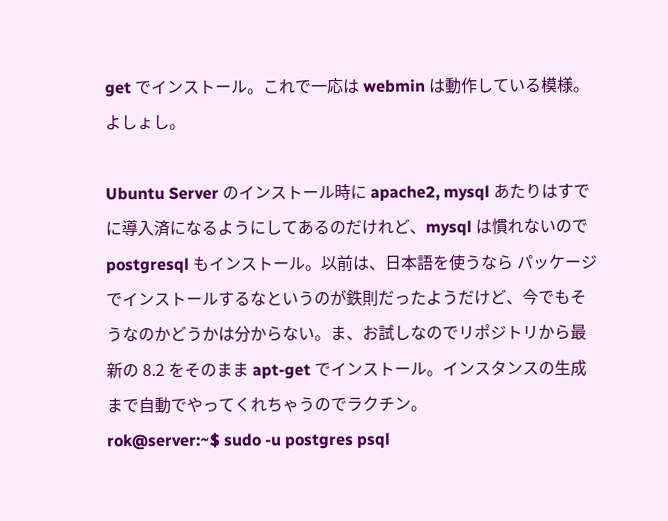get でインストール。これで一応は webmin は動作している模様。よしょし。

Ubuntu Server のインストール時に apache2, mysql あたりはすでに導入済になるようにしてあるのだけれど、mysql は慣れないので postgresql もインストール。以前は、日本語を使うなら パッケージでインストールするなというのが鉄則だったようだけど、今でもそうなのかどうかは分からない。ま、お試しなのでリポジトリから最新の 8.2 をそのまま apt-get でインストール。インスタンスの生成まで自動でやってくれちゃうのでラクチン。
rok@server:~$ sudo -u postgres psql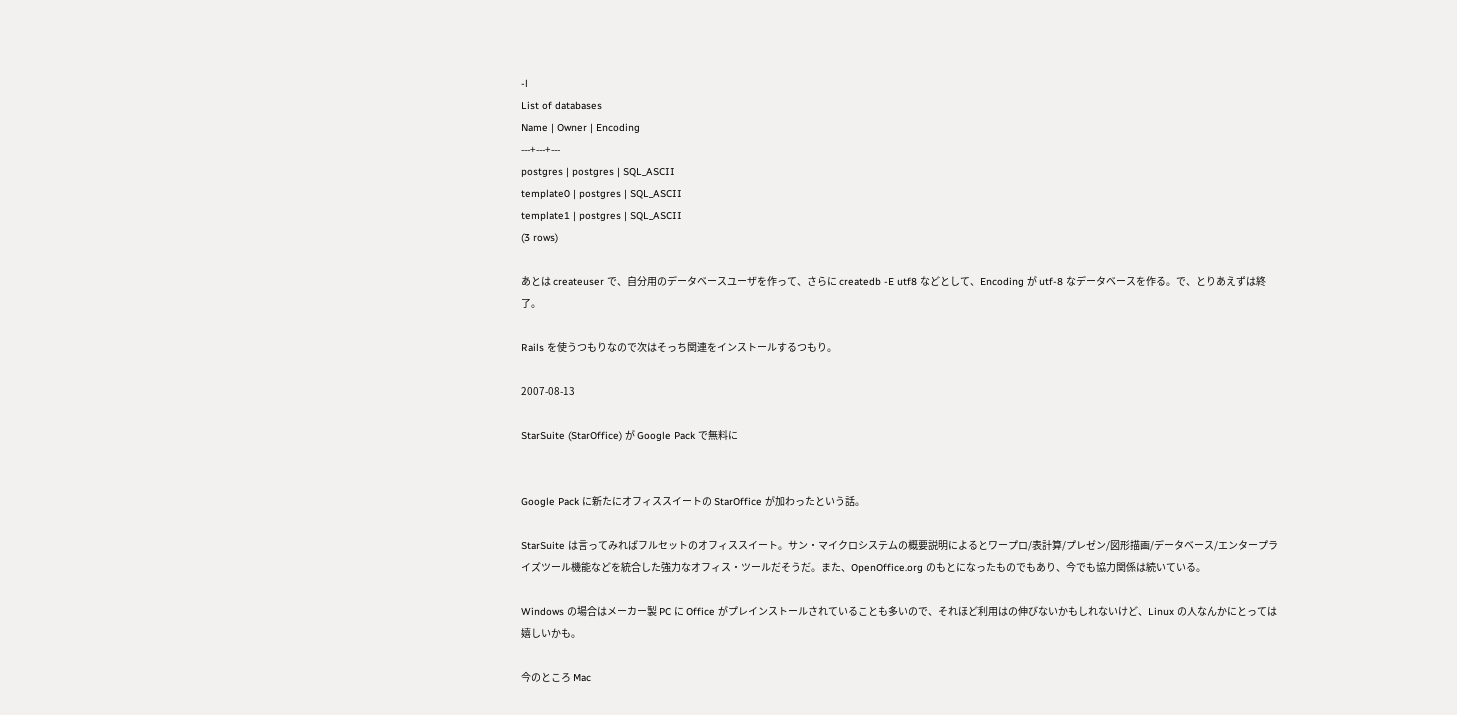-l
List of databases
Name | Owner | Encoding
---+---+---
postgres | postgres | SQL_ASCII
template0 | postgres | SQL_ASCII
template1 | postgres | SQL_ASCII
(3 rows)

あとは createuser で、自分用のデータベースユーザを作って、さらに createdb -E utf8 などとして、Encoding が utf-8 なデータベースを作る。で、とりあえずは終了。

Rails を使うつもりなので次はそっち関連をインストールするつもり。

2007-08-13

StarSuite (StarOffice) が Google Pack で無料に


Google Pack に新たにオフィススイートの StarOffice が加わったという話。

StarSuite は言ってみればフルセットのオフィススイート。サン・マイクロシステムの概要説明によるとワープロ/表計算/プレゼン/図形描画/データベース/エンタープライズツール機能などを統合した強力なオフィス・ツールだそうだ。また、OpenOffice.org のもとになったものでもあり、今でも協力関係は続いている。

Windows の場合はメーカー製 PC に Office がプレインストールされていることも多いので、それほど利用はの伸びないかもしれないけど、Linux の人なんかにとっては嬉しいかも。

今のところ Mac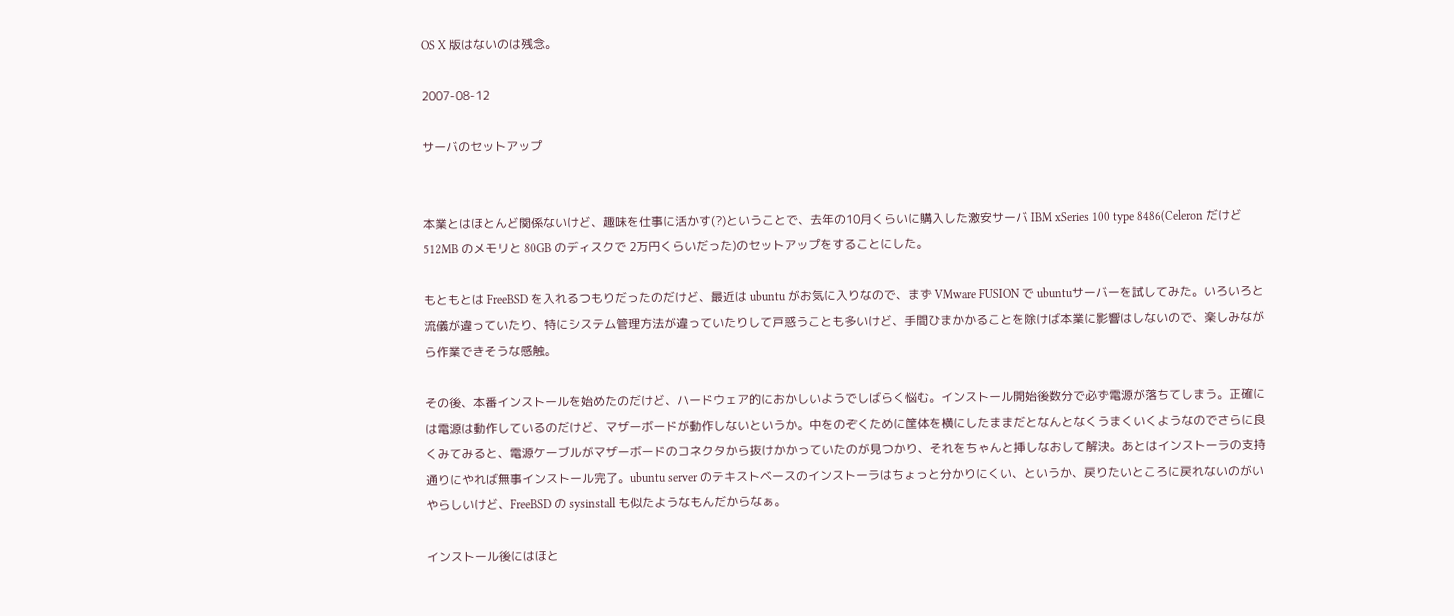OS X 版はないのは残念。

2007-08-12

サーバのセットアップ


本業とはほとんど関係ないけど、趣味を仕事に活かす(?)ということで、去年の10月くらいに購入した激安サーバ IBM xSeries 100 type 8486(Celeron だけど 512MB のメモリと 80GB のディスクで 2万円くらいだった)のセットアップをすることにした。

もともとは FreeBSD を入れるつもりだったのだけど、最近は ubuntu がお気に入りなので、まず VMware FUSION で ubuntuサーバーを試してみた。いろいろと流儀が違っていたり、特にシステム管理方法が違っていたりして戸惑うことも多いけど、手間ひまかかることを除けば本業に影響はしないので、楽しみながら作業できそうな感触。

その後、本番インストールを始めたのだけど、ハードウェア的におかしいようでしばらく悩む。インストール開始後数分で必ず電源が落ちてしまう。正確には電源は動作しているのだけど、マザーボードが動作しないというか。中をのぞくために筐体を横にしたままだとなんとなくうまくいくようなのでさらに良くみてみると、電源ケーブルがマザーボードのコネクタから抜けかかっていたのが見つかり、それをちゃんと挿しなおして解決。あとはインストーラの支持通りにやれば無事インストール完了。ubuntu server のテキストベースのインストーラはちょっと分かりにくい、というか、戻りたいところに戻れないのがいやらしいけど、FreeBSD の sysinstall も似たようなもんだからなぁ。

インストール後にはほと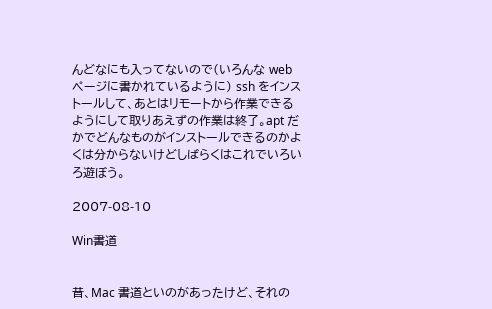んどなにも入ってないので(いろんな web ページに書かれているように) ssh をインストールして、あとはリモートから作業できるようにして取りあえずの作業は終了。apt だかでどんなものがインストールできるのかよくは分からないけどしばらくはこれでいろいろ遊ぼう。

2007-08-10

Win書道


昔、Mac 書道といのがあったけど、それの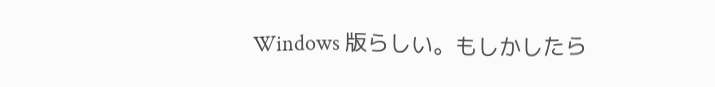Windows 版らしい。もしかしたら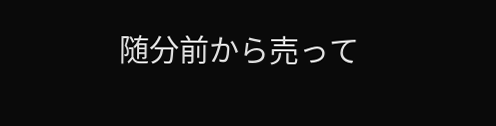随分前から売って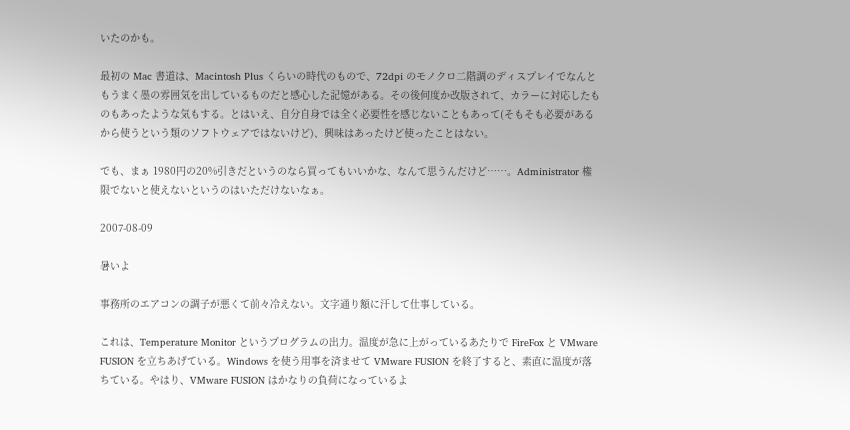いたのかも。

最初の Mac 書道は、Macintosh Plus くらいの時代のもので、72dpi のモノクロ二階調のディスプレイでなんともうまく墨の雰囲気を出しているものだと感心した記憶がある。その後何度か改版されて、カラーに対応したものもあったような気もする。とはいえ、自分自身では全く必要性を感じないこともあって(そもそも必要があるから使うという類のソフトウェアではないけど)、興味はあったけど使ったことはない。

でも、まぁ 1980円の20%引きだというのなら買ってもいいかな、なんて思うんだけど……。Administrator 権限でないと使えないというのはいただけないなぁ。

2007-08-09

暑いよ

事務所のエアコンの調子が悪くて前々冷えない。文字通り額に汗して仕事している。

これは、Temperature Monitor というプログラムの出力。温度が急に上がっているあたりで FireFox と VMware FUSION を立ちあげている。Windows を使う用事を済ませて VMware FUSION を終了すると、素直に温度が落ちている。やはり、VMware FUSION はかなりの負荷になっているよ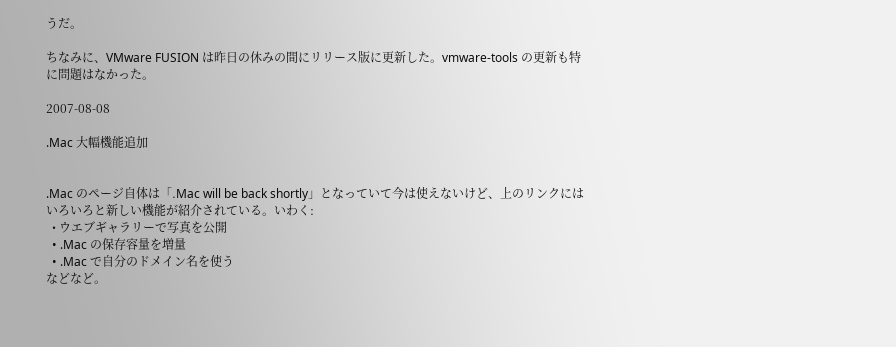うだ。

ちなみに、VMware FUSION は昨日の休みの間にリリース版に更新した。vmware-tools の更新も特に問題はなかった。

2007-08-08

.Mac 大幅機能追加


.Mac のページ自体は「.Mac will be back shortly」となっていて今は使えないけど、上のリンクにはいろいろと新しい機能が紹介されている。いわく:
  • ウエブギャラリーで写真を公開
  • .Mac の保存容量を増量
  • .Mac で自分のドメイン名を使う
などなど。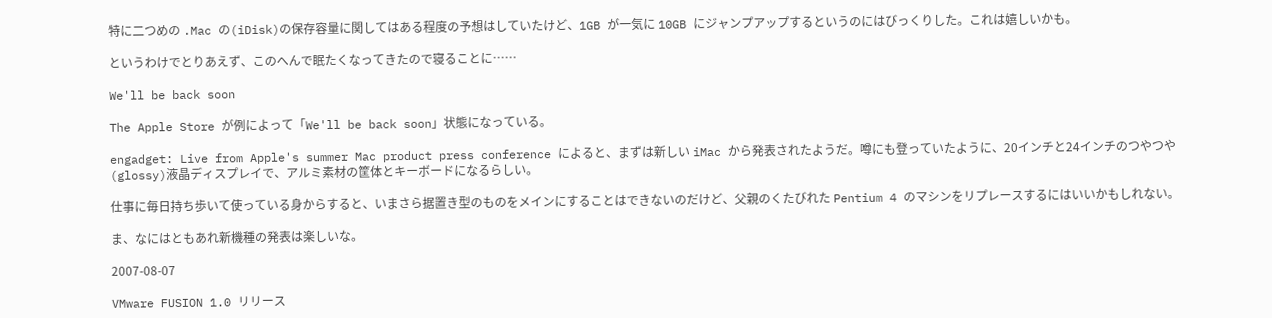特に二つめの .Mac の(iDisk)の保存容量に関してはある程度の予想はしていたけど、1GB が一気に 10GB にジャンプアップするというのにはびっくりした。これは嬉しいかも。

というわけでとりあえず、このへんで眠たくなってきたので寝ることに……

We'll be back soon

The Apple Store が例によって「We'll be back soon」状態になっている。

engadget: Live from Apple's summer Mac product press conference によると、まずは新しい iMac から発表されたようだ。噂にも登っていたように、20インチと24インチのつやつや(glossy)液晶ディスプレイで、アルミ素材の筐体とキーボードになるらしい。

仕事に毎日持ち歩いて使っている身からすると、いまさら据置き型のものをメインにすることはできないのだけど、父親のくたびれた Pentium 4 のマシンをリプレースするにはいいかもしれない。

ま、なにはともあれ新機種の発表は楽しいな。

2007-08-07

VMware FUSION 1.0 リリース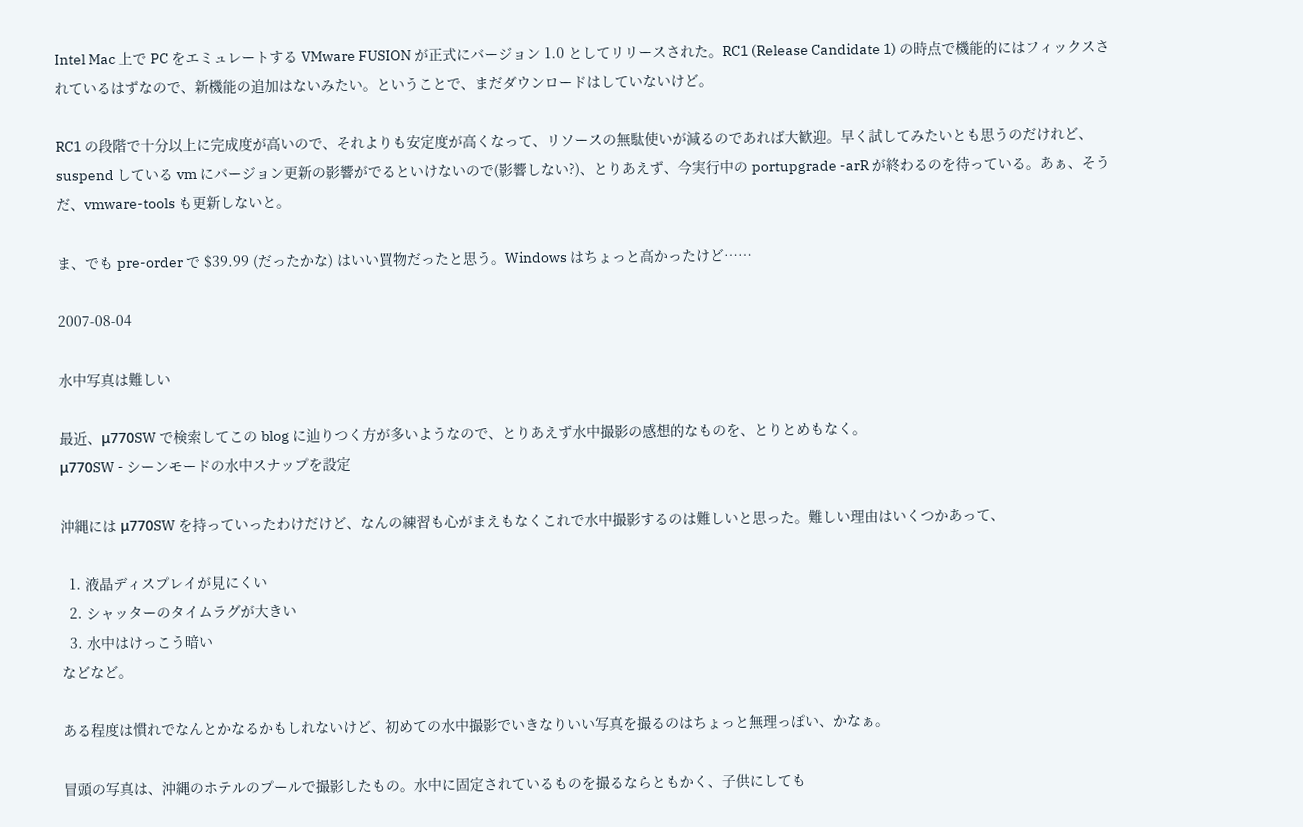Intel Mac 上で PC をエミュレートする VMware FUSION が正式にバージョン 1.0 としてリリースされた。RC1 (Release Candidate 1) の時点で機能的にはフィックスされているはずなので、新機能の追加はないみたい。ということで、まだダウンロードはしていないけど。

RC1 の段階で十分以上に完成度が高いので、それよりも安定度が高くなって、リソースの無駄使いが減るのであれば大歓迎。早く試してみたいとも思うのだけれど、suspend している vm にバージョン更新の影響がでるといけないので(影響しない?)、とりあえず、今実行中の portupgrade -arR が終わるのを待っている。あぁ、そうだ、vmware-tools も更新しないと。

ま、でも pre-order で $39.99 (だったかな) はいい買物だったと思う。Windows はちょっと高かったけど……

2007-08-04

水中写真は難しい

最近、μ770SW で検索してこの blog に辿りつく方が多いようなので、とりあえず水中撮影の感想的なものを、とりとめもなく。
μ770SW - シーンモードの水中スナップを設定

沖縄には μ770SW を持っていったわけだけど、なんの練習も心がまえもなくこれで水中撮影するのは難しいと思った。難しい理由はいくつかあって、

  1. 液晶ディスプレイが見にくい
  2. シャッターのタイムラグが大きい
  3. 水中はけっこう暗い
などなど。

ある程度は慣れでなんとかなるかもしれないけど、初めての水中撮影でいきなりいい写真を撮るのはちょっと無理っぽい、かなぁ。

冒頭の写真は、沖縄のホテルのプールで撮影したもの。水中に固定されているものを撮るならともかく、子供にしても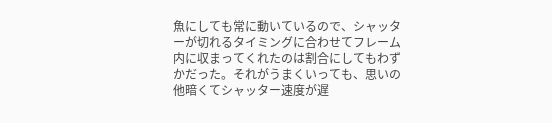魚にしても常に動いているので、シャッターが切れるタイミングに合わせてフレーム内に収まってくれたのは割合にしてもわずかだった。それがうまくいっても、思いの他暗くてシャッター速度が遅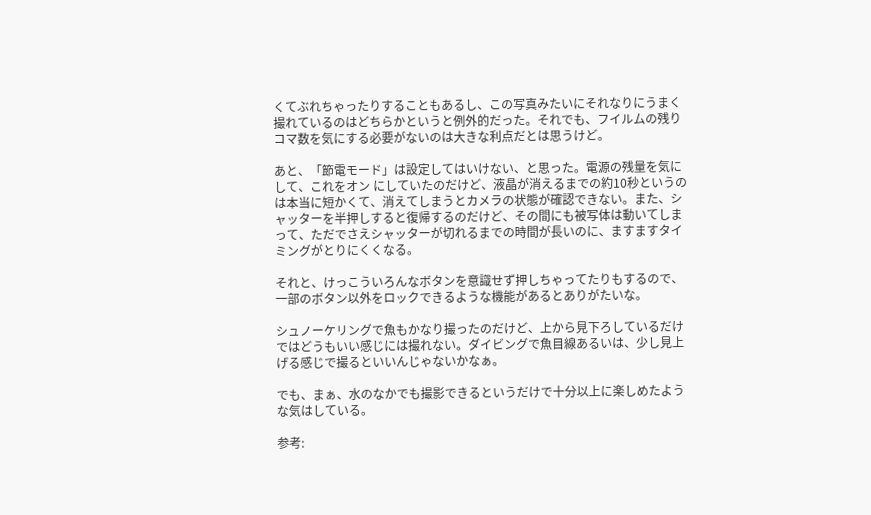くてぶれちゃったりすることもあるし、この写真みたいにそれなりにうまく撮れているのはどちらかというと例外的だった。それでも、フイルムの残りコマ数を気にする必要がないのは大きな利点だとは思うけど。

あと、「節電モード」は設定してはいけない、と思った。電源の残量を気にして、これをオン にしていたのだけど、液晶が消えるまでの約10秒というのは本当に短かくて、消えてしまうとカメラの状態が確認できない。また、シャッターを半押しすると復帰するのだけど、その間にも被写体は動いてしまって、ただでさえシャッターが切れるまでの時間が長いのに、ますますタイミングがとりにくくなる。

それと、けっこういろんなボタンを意識せず押しちゃってたりもするので、一部のボタン以外をロックできるような機能があるとありがたいな。

シュノーケリングで魚もかなり撮ったのだけど、上から見下ろしているだけではどうもいい感じには撮れない。ダイビングで魚目線あるいは、少し見上げる感じで撮るといいんじゃないかなぁ。

でも、まぁ、水のなかでも撮影できるというだけで十分以上に楽しめたような気はしている。

参考: